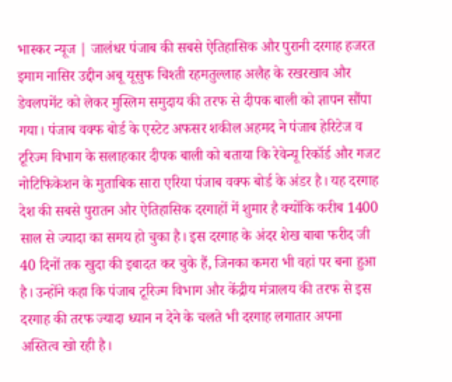भास्कर न्यूज | जालंधर पंजाब की सबसे ऐतिहासिक और पुरानी दरगाह हजरत इमाम नासिर उद्दीन अबू यूसुफ चिश्ती रहमतुल्लाह अलैह के रखरखाव और डेवलपमेंट को लेकर मुस्लिम समुदाय की तरफ से दीपक बाली को ज्ञापन सौंपा गया। पंजाब वक्फ बोर्ड के एस्टेट अफसर शकील अहमद ने पंजाब हेरिटेज व टूरिज्म विभाग के सलाहकार दीपक बाली को बताया कि रेवेन्यू रिकॉर्ड और गजट नोटिफिकेशन के मुताबिक सारा एरिया पंजाब वक्फ बोर्ड के अंडर है। यह दरगाह देश की सबसे पुरातन और ऐतिहासिक दरगाहों में शुमार है क्योंकि करीब 1400 साल से ज्यादा का समय हो चुका है। इस दरगाह के अंदर शेख बाबा फरीद जी 40 दिनों तक खुदा की इबादत कर चुके हैं, जिनका कमरा भी वहां पर बना हुआ है। उन्होंने कहा कि पंजाब टूरिज्म विभाग और केंद्रीय मंत्रालय की तरफ से इस दरगाह की तरफ ज्यादा ध्यान न देने के चलते भी दरगाह लगातार अपना अस्तित्व खो रही है।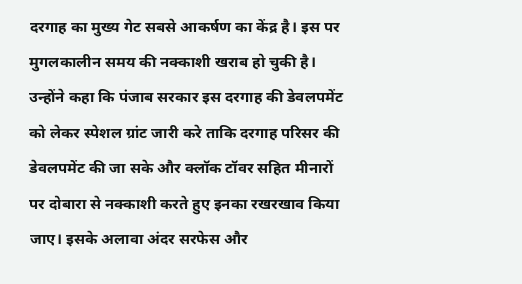दरगाह का मुख्य गेट सबसे आकर्षण का केंद्र है। इस पर मुगलकालीन समय की नक्काशी खराब हो चुकी है। उन्होंने कहा कि पंजाब सरकार इस दरगाह की डेवलपमेंट को लेकर स्पेशल ग्रांट जारी करे ताकि दरगाह परिसर की डेवलपमेंट की जा सके और क्लॉक टॉवर सहित मीनारों पर दोबारा से नक्काशी करते हुए इनका रखरखाव किया जाए। इसके अलावा अंदर सरफेस और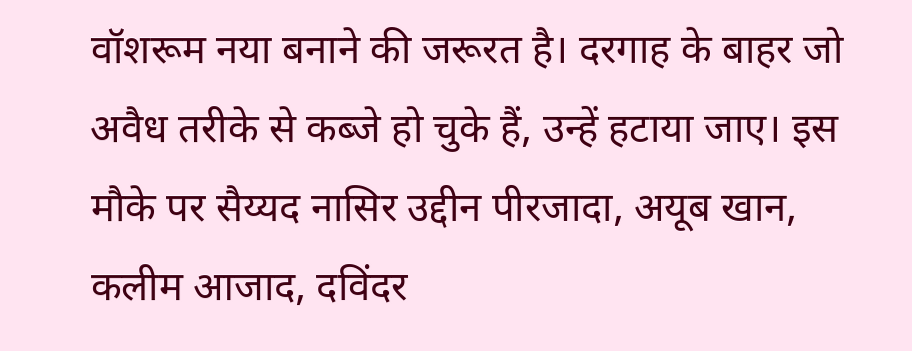वॉशरूम नया बनाने की जरूरत है। दरगाह के बाहर जो अवैध तरीके से कब्जे हो चुके हैं, उन्हें हटाया जाए। इस मौके पर सैय्यद नासिर उद्दीन पीरजादा, अयूब खान, कलीम आजाद, दविंदर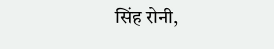सिंह रोनी,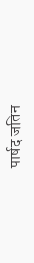पार्षद जतिन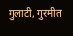गुलाटी, गुरमीत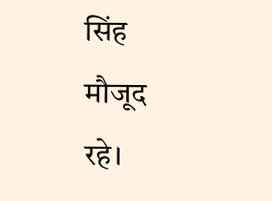सिंह मौजूद रहे।